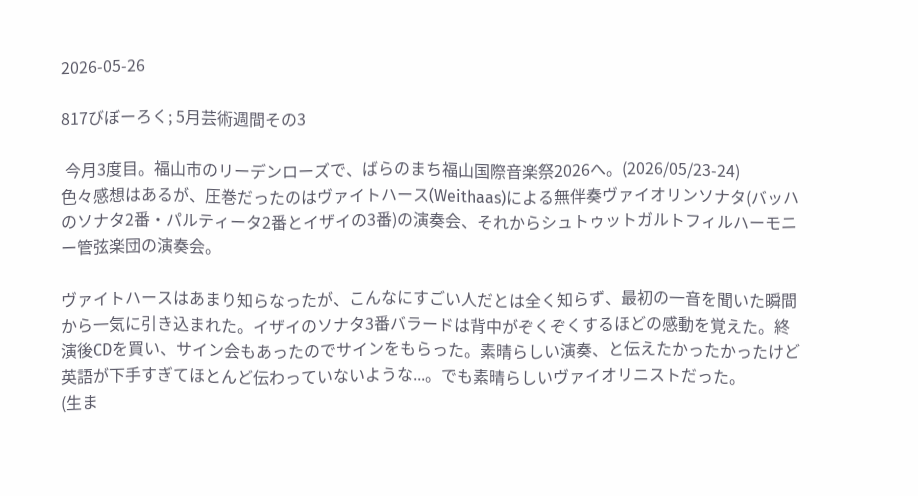2026-05-26

817びぼーろく; 5月芸術週間その3

 今月3度目。福山市のリーデンローズで、ばらのまち福山国際音楽祭2026へ。(2026/05/23-24)
色々感想はあるが、圧巻だったのはヴァイトハース(Weithaas)による無伴奏ヴァイオリンソナタ(バッハのソナタ2番・パルティータ2番とイザイの3番)の演奏会、それからシュトゥットガルトフィルハーモニー管弦楽団の演奏会。

ヴァイトハースはあまり知らなったが、こんなにすごい人だとは全く知らず、最初の一音を聞いた瞬間から一気に引き込まれた。イザイのソナタ3番バラードは背中がぞくぞくするほどの感動を覚えた。終演後CDを買い、サイン会もあったのでサインをもらった。素晴らしい演奏、と伝えたかったかったけど英語が下手すぎてほとんど伝わっていないような...。でも素晴らしいヴァイオリニストだった。
(生ま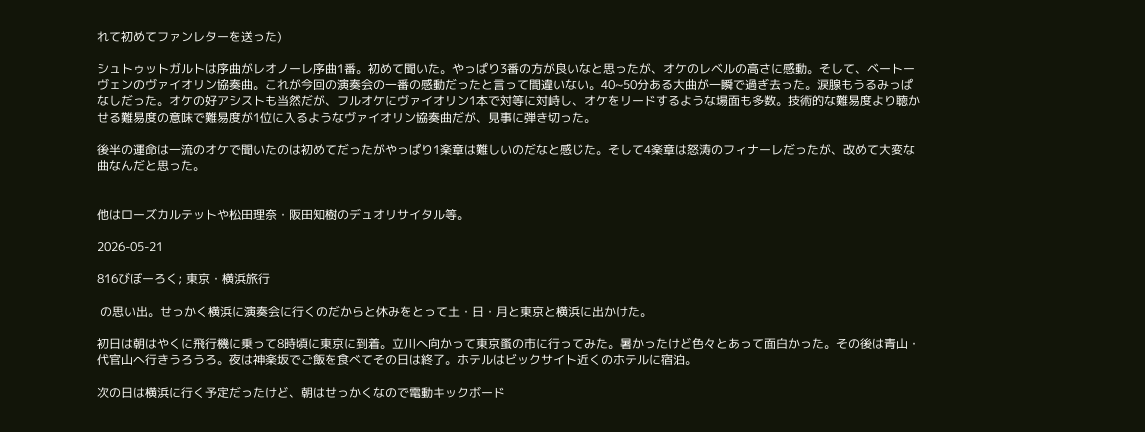れて初めてファンレターを送った)

シュトゥットガルトは序曲がレオノーレ序曲1番。初めて聞いた。やっぱり3番の方が良いなと思ったが、オケのレベルの高さに感動。そして、ベートーヴェンのヴァイオリン協奏曲。これが今回の演奏会の一番の感動だったと言って間違いない。40~50分ある大曲が一瞬で過ぎ去った。涙腺もうるみっぱなしだった。オケの好アシストも当然だが、フルオケにヴァイオリン1本で対等に対峙し、オケをリードするような場面も多数。技術的な難易度より聴かせる難易度の意味で難易度が1位に入るようなヴァイオリン協奏曲だが、見事に弾き切った。

後半の運命は一流のオケで聞いたのは初めてだったがやっぱり1楽章は難しいのだなと感じた。そして4楽章は怒涛のフィナーレだったが、改めて大変な曲なんだと思った。


他はローズカルテットや松田理奈・阪田知樹のデュオリサイタル等。

2026-05-21

816びぼーろく; 東京・横浜旅行

 の思い出。せっかく横浜に演奏会に行くのだからと休みをとって土・日・月と東京と横浜に出かけた。

初日は朝はやくに飛行機に乗って8時頃に東京に到着。立川へ向かって東京蚤の市に行ってみた。暑かったけど色々とあって面白かった。その後は青山・代官山へ行きうろうろ。夜は神楽坂でご飯を食べてその日は終了。ホテルはビックサイト近くのホテルに宿泊。

次の日は横浜に行く予定だったけど、朝はせっかくなので電動キックボード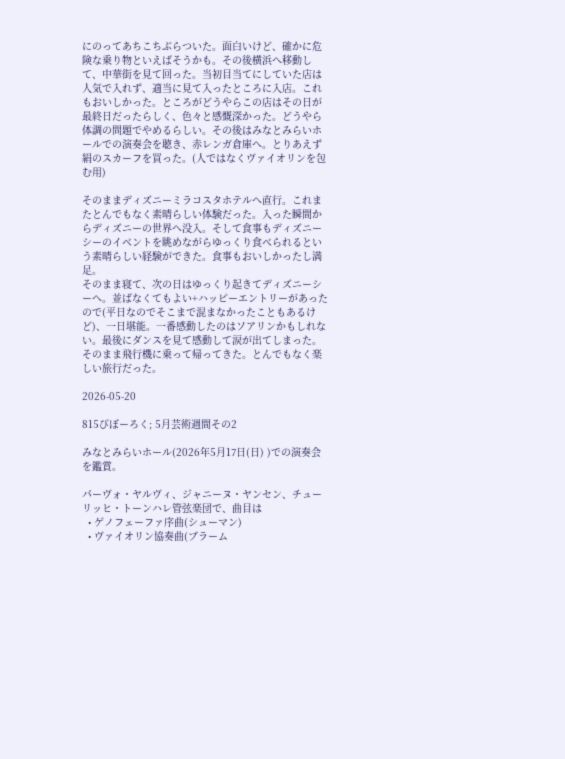にのってあちこちぶらついた。面白いけど、確かに危険な乗り物といえばそうかも。その後横浜へ移動して、中華街を見て回った。当初目当てにしていた店は人気で入れず、適当に見て入ったところに入店。これもおいしかった。ところがどうやらこの店はその日が最終日だったらしく、色々と感慨深かった。どうやら体調の問題でやめるらしい。その後はみなとみらいホールでの演奏会を聴き、赤レンガ倉庫へ。とりあえず絹のスカーフを買った。(人ではなくヴァイオリンを包む用)

そのままディズニーミラコスタホテルへ直行。これまたとんでもなく素晴らしい体験だった。入った瞬間からディズニーの世界へ没入。そして食事もディズニーシーのイベントを眺めながらゆっくり食べられるという素晴らしい経験ができた。食事もおいしかったし満足。
そのまま寝て、次の日はゆっくり起きてディズニーシーへ。並ばなくてもよい+ハッピーエントリーがあったので(平日なのでそこまで混まなかったこともあるけど)、一日堪能。一番感動したのはソアリンかもしれない。最後にダンスを見て感動して涙が出てしまった。そのまま飛行機に乗って帰ってきた。とんでもなく楽しい旅行だった。

2026-05-20

815びぼーろく; 5月芸術週間その2

みなとみらいホール(2026年5月17日(日) )での演奏会を鑑賞。

パーヴォ・ヤルヴィ、ジャニーヌ・ヤンセン、チューリッヒ・トーンハレ管弦楽団で、曲目は
  • ゲノフェーファ序曲(シューマン)
  • ヴァイオリン協奏曲(ブラーム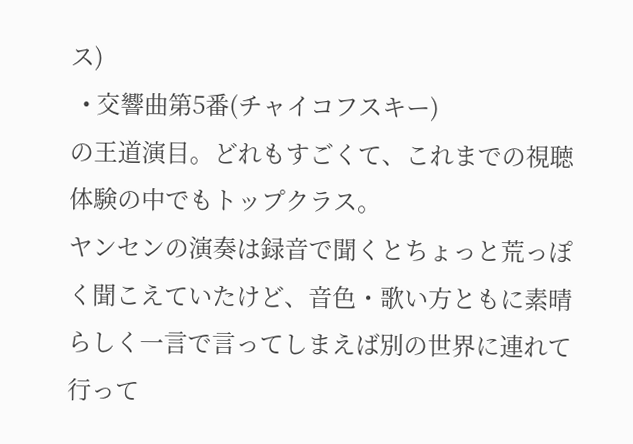ス)
  • 交響曲第5番(チャイコフスキー)
の王道演目。どれもすごくて、これまでの視聴体験の中でもトップクラス。
ヤンセンの演奏は録音で聞くとちょっと荒っぽく聞こえていたけど、音色・歌い方ともに素晴らしく一言で言ってしまえば別の世界に連れて行って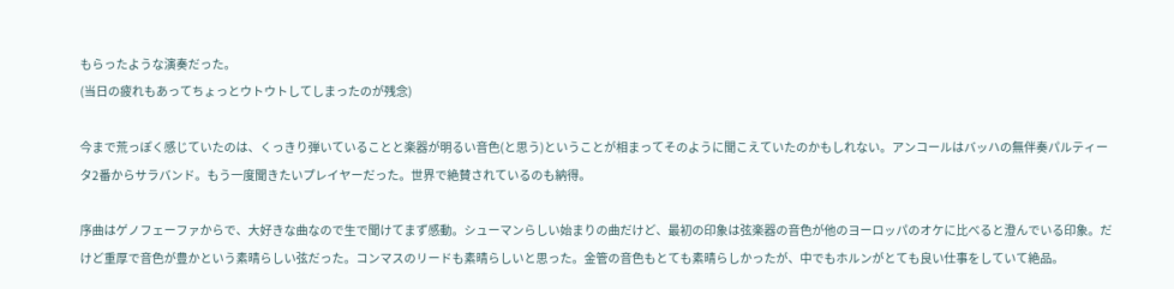もらったような演奏だった。
(当日の疲れもあってちょっとウトウトしてしまったのが残念)

今まで荒っぽく感じていたのは、くっきり弾いていることと楽器が明るい音色(と思う)ということが相まってそのように聞こえていたのかもしれない。アンコールはバッハの無伴奏パルティータ2番からサラバンド。もう一度聞きたいプレイヤーだった。世界で絶賛されているのも納得。

序曲はゲノフェーファからで、大好きな曲なので生で聞けてまず感動。シューマンらしい始まりの曲だけど、最初の印象は弦楽器の音色が他のヨーロッパのオケに比べると澄んでいる印象。だけど重厚で音色が豊かという素晴らしい弦だった。コンマスのリードも素晴らしいと思った。金管の音色もとても素晴らしかったが、中でもホルンがとても良い仕事をしていて絶品。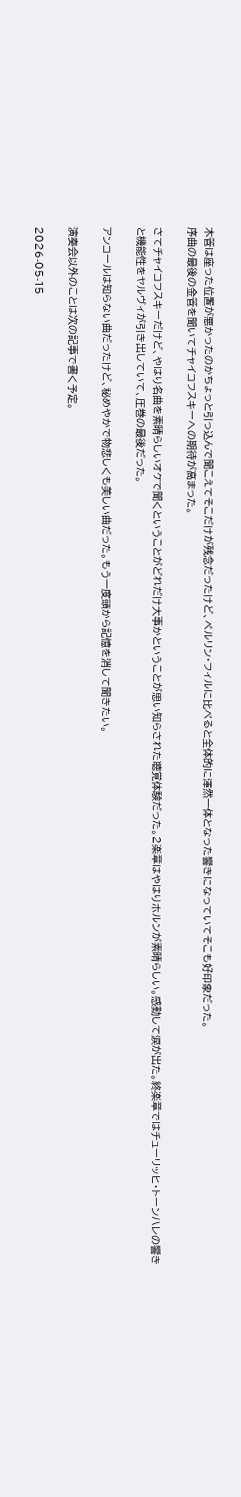木管は座った位置が悪かったのかちょっと引っ込んで聞こえてそこだけが残念だったけど、ベルリン・フィルに比べると全体的に渾然一体となった響きになっていてそこも好印象だった。
序曲の最後の金管を聞いてチャイコフスキーへの期待が高まった。

さてチャイコフスキーだけど、やはり名曲を素晴らしいオケで聞くということがどれだけ大事かということが思い知らされた聴覚体験だった。2楽章はやはりホルンが素晴らしい。感動して涙が出た。終楽章ではチューリッヒ・トーンハレの響きと機能性をヤルヴィが引き出していて、圧巻の最後だった。

アンコールは知らない曲だったけど、秘めやかで物悲しくも美しい曲だった。もう一度頭から記憶を消して聞きたい。

演奏会以外のことは次の記事で書く予定。

2026-05-15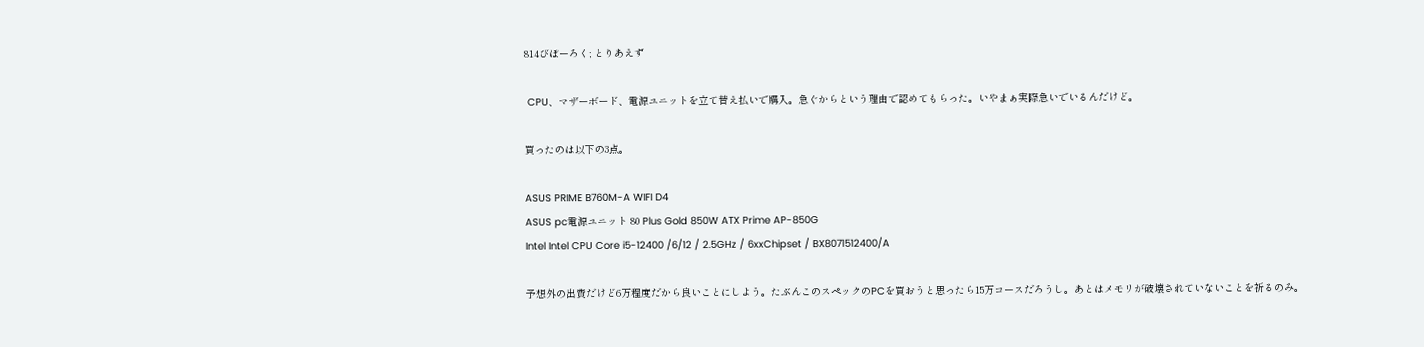814びぼーろく; とりあえず

 CPU、マザーボード、電源ユニットを立て替え払いで購入。急ぐからという理由で認めてもらった。いやまぁ実際急いでいるんだけど。

買ったのは以下の3点。

ASUS PRIME B760M-A WIFI D4
ASUS pc電源ユニット 80 Plus Gold 850W ATX Prime AP-850G
Intel Intel CPU Core i5-12400 /6/12 / 2.5GHz / 6xxChipset / BX8071512400/A

予想外の出費だけど6万程度だから良いことにしよう。たぶんこのスペックのPCを買おうと思ったら15万コースだろうし。あとはメモリが破壊されていないことを祈るのみ。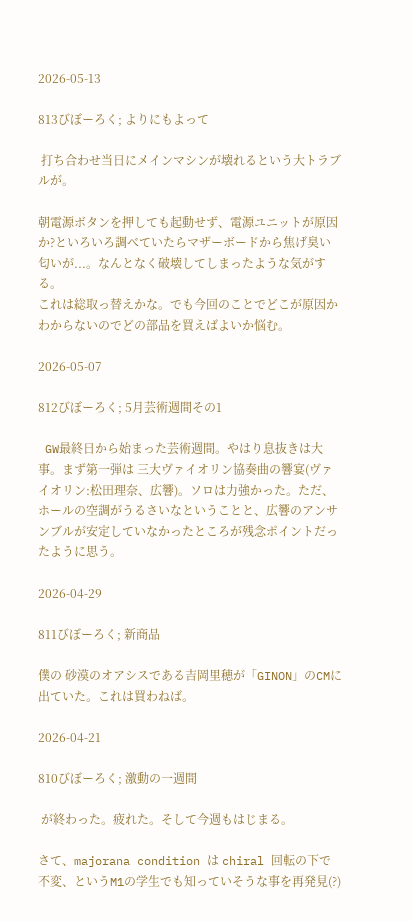2026-05-13

813びぼーろく; よりにもよって

 打ち合わせ当日にメインマシンが壊れるという大トラブルが。

朝電源ボタンを押しても起動せず、電源ユニットが原因か?といろいろ調べていたらマザーボードから焦げ臭い匂いが...。なんとなく破壊してしまったような気がする。
これは総取っ替えかな。でも今回のことでどこが原因かわからないのでどの部品を買えばよいか悩む。

2026-05-07

812びぼーろく; 5月芸術週間その1

 GW最終日から始まった芸術週間。やはり息抜きは大事。まず第一弾は 三大ヴァイオリン協奏曲の響宴(ヴァイオリン:松田理奈、広響)。ソロは力強かった。ただ、ホールの空調がうるさいなということと、広響のアンサンブルが安定していなかったところが残念ポイントだったように思う。

2026-04-29

811びぼーろく; 新商品

僕の 砂漠のオアシスである吉岡里穂が「GINON」のCMに出ていた。これは買わねば。

2026-04-21

810びぼーろく; 激動の一週間

 が終わった。疲れた。そして今週もはじまる。

さて、majorana condition は chiral 回転の下で不変、というM1の学生でも知っていそうな事を再発見(?)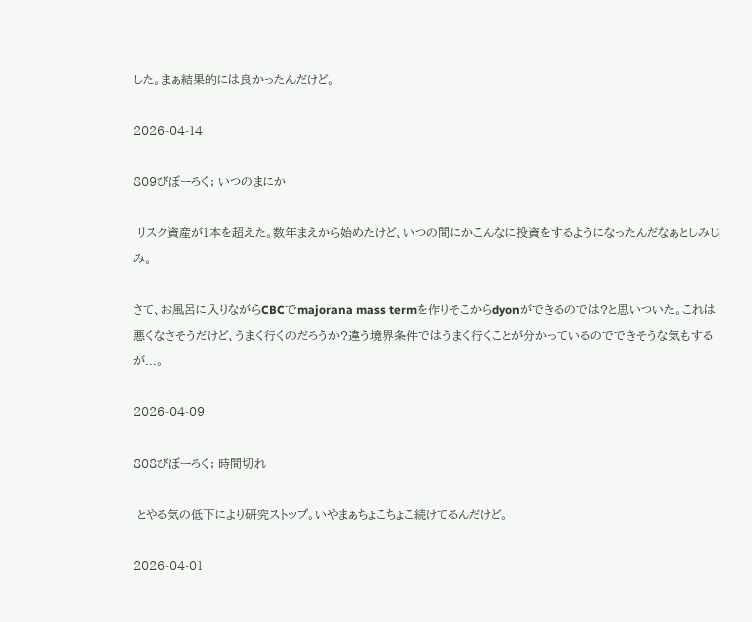した。まぁ結果的には良かったんだけど。

2026-04-14

809びぼーろく; いつのまにか

 リスク資産が1本を超えた。数年まえから始めたけど、いつの間にかこんなに投資をするようになったんだなぁとしみじみ。

さて、お風呂に入りながらCBCでmajorana mass termを作りそこからdyonができるのでは?と思いついた。これは悪くなさそうだけど、うまく行くのだろうか?違う境界条件ではうまく行くことが分かっているのでできそうな気もするが...。

2026-04-09

808びぼーろく; 時間切れ

 とやる気の低下により研究ストップ。いやまぁちょこちょこ続けてるんだけど。

2026-04-01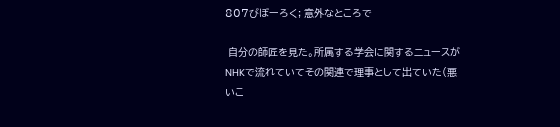807びぼーろく; 意外なところで

 自分の師匠を見た。所属する学会に関するニュースがNHKで流れていてその関連で理事として出ていた(悪いこ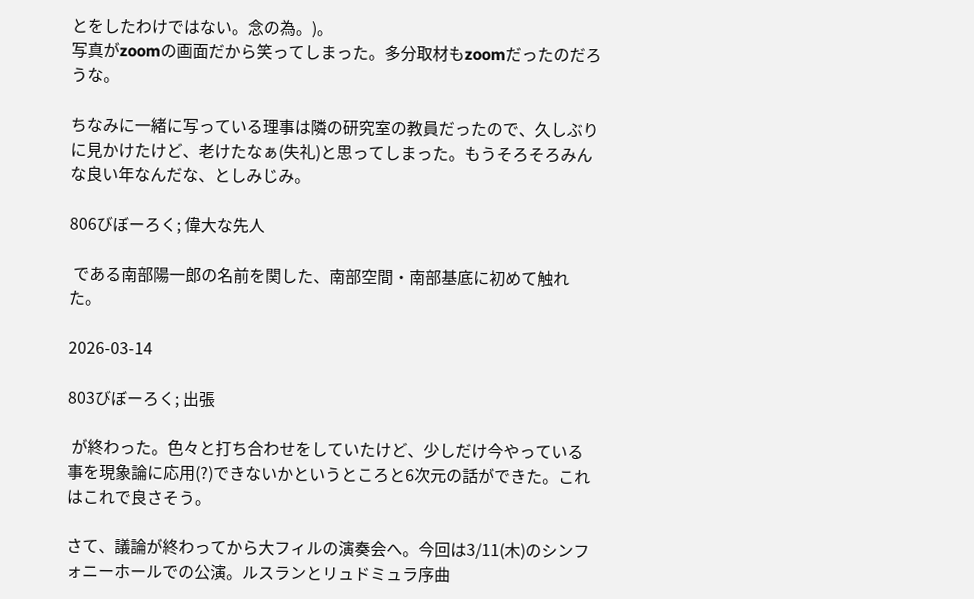とをしたわけではない。念の為。)。
写真がzoomの画面だから笑ってしまった。多分取材もzoomだったのだろうな。

ちなみに一緒に写っている理事は隣の研究室の教員だったので、久しぶりに見かけたけど、老けたなぁ(失礼)と思ってしまった。もうそろそろみんな良い年なんだな、としみじみ。

806びぼーろく; 偉大な先人

 である南部陽一郎の名前を関した、南部空間・南部基底に初めて触れた。

2026-03-14

803びぼーろく; 出張

 が終わった。色々と打ち合わせをしていたけど、少しだけ今やっている事を現象論に応用(?)できないかというところと6次元の話ができた。これはこれで良さそう。

さて、議論が終わってから大フィルの演奏会へ。今回は3/11(木)のシンフォニーホールでの公演。ルスランとリュドミュラ序曲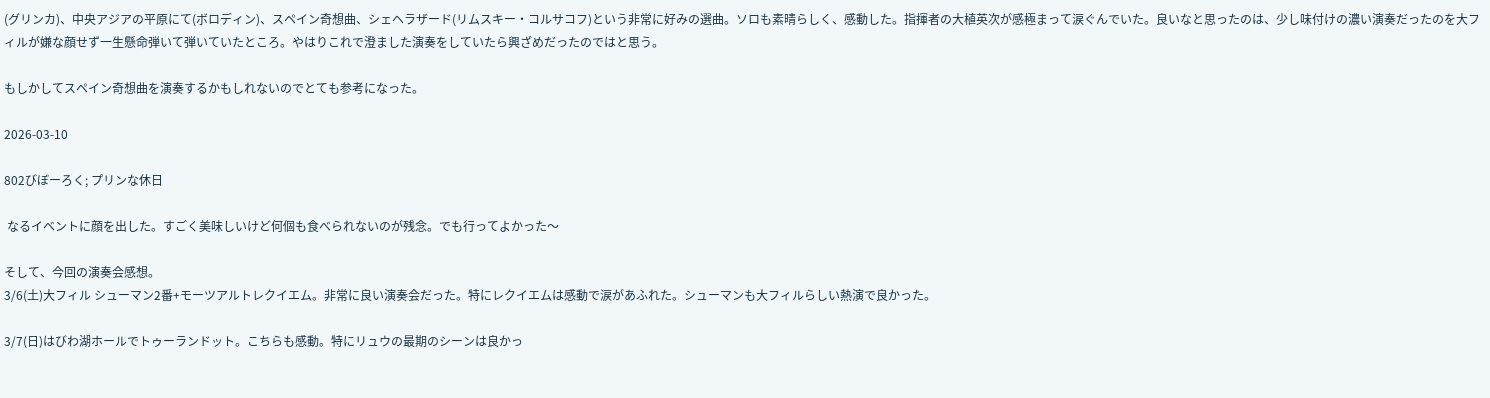(グリンカ)、中央アジアの平原にて(ボロディン)、スペイン奇想曲、シェヘラザード(リムスキー・コルサコフ)という非常に好みの選曲。ソロも素晴らしく、感動した。指揮者の大植英次が感極まって涙ぐんでいた。良いなと思ったのは、少し味付けの濃い演奏だったのを大フィルが嫌な顔せず一生懸命弾いて弾いていたところ。やはりこれで澄ました演奏をしていたら興ざめだったのではと思う。

もしかしてスペイン奇想曲を演奏するかもしれないのでとても参考になった。

2026-03-10

802びぼーろく; プリンな休日

 なるイベントに顔を出した。すごく美味しいけど何個も食べられないのが残念。でも行ってよかった〜

そして、今回の演奏会感想。
3/6(土)大フィル シューマン2番+モーツアルトレクイエム。非常に良い演奏会だった。特にレクイエムは感動で涙があふれた。シューマンも大フィルらしい熱演で良かった。

3/7(日)はびわ湖ホールでトゥーランドット。こちらも感動。特にリュウの最期のシーンは良かっ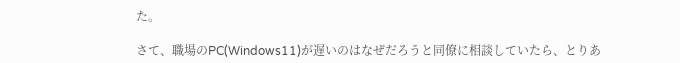た。

さて、職場のPC(Windows11)が遅いのはなぜだろうと同僚に相談していたら、とりあ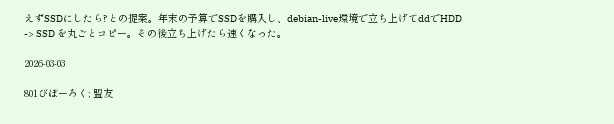えずSSDにしたら?との提案。年末の予算でSSDを購入し、debian-live環境で立ち上げてddでHDD -> SSD を丸ごとコピー。その後立ち上げたら速くなった。

2026-03-03

801びぼーろく; 盟友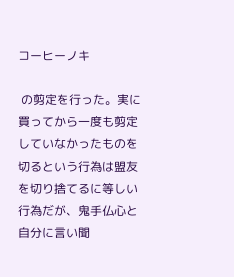コーヒーノキ

 の剪定を行った。実に買ってから一度も剪定していなかったものを切るという行為は盟友を切り捨てるに等しい行為だが、鬼手仏心と自分に言い聞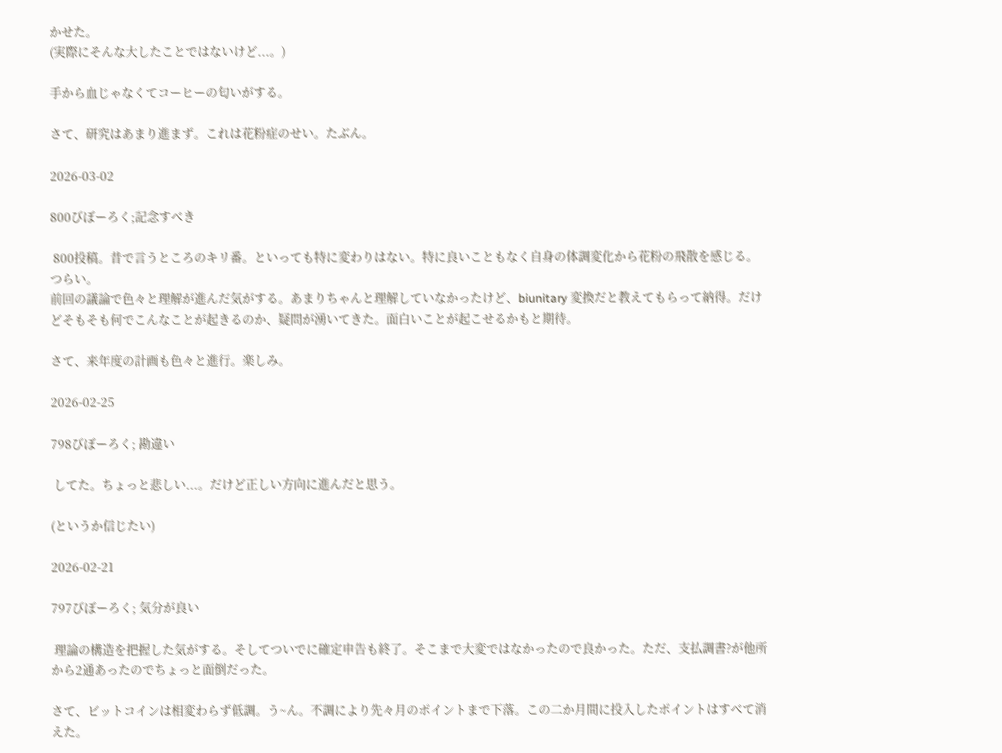かせた。
(実際にそんな大したことではないけど...。)

手から血じゃなくてコーヒーの匂いがする。

さて、研究はあまり進まず。これは花粉症のせい。たぶん。

2026-03-02

800びぼーろく;記念すべき

 800投稿。昔で言うところのキリ番。といっても特に変わりはない。特に良いこともなく自身の体調変化から花粉の飛散を感じる。つらい。
前回の議論で色々と理解が進んだ気がする。あまりちゃんと理解していなかったけど、biunitary 変換だと教えてもらって納得。だけどそもそも何でこんなことが起きるのか、疑問が湧いてきた。面白いことが起こせるかもと期待。

さて、来年度の計画も色々と進行。楽しみ。

2026-02-25

798びぼーろく; 勘違い

 してた。ちょっと悲しい...。だけど正しい方向に進んだと思う。

(というか信じたい)

2026-02-21

797びぼーろく; 気分が良い

 理論の構造を把握した気がする。そしてついでに確定申告も終了。そこまで大変ではなかったので良かった。ただ、支払調書?が他所から2通あったのでちょっと面倒だった。

さて、ビットコインは相変わらず低調。う~ん。不調により先々月のポイントまで下落。この二か月間に投入したポイントはすべて消えた。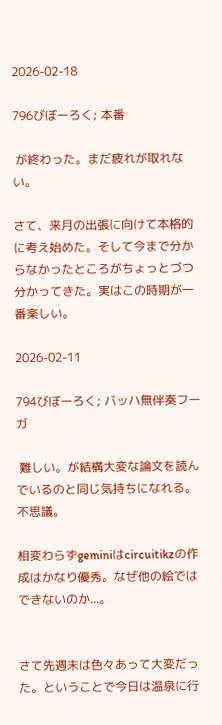2026-02-18

796びぼーろく; 本番

 が終わった。まだ疲れが取れない。

さて、来月の出張に向けて本格的に考え始めた。そして今まで分からなかったところがちょっとづつ分かってきた。実はこの時期が一番楽しい。

2026-02-11

794びぼーろく; バッハ無伴奏フーガ

 難しい。が結構大変な論文を読んでいるのと同じ気持ちになれる。不思議。

相変わらずgeminiはcircuitikzの作成はかなり優秀。なぜ他の絵ではできないのか...。


さて先週末は色々あって大変だった。ということで今日は温泉に行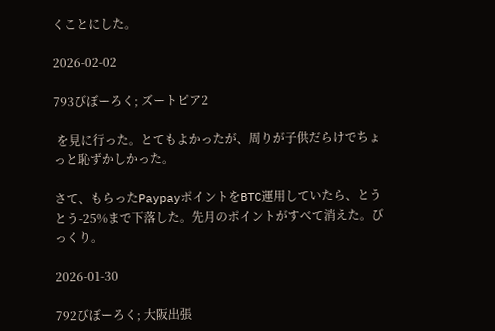くことにした。

2026-02-02

793びぼーろく; ズートピア2

 を見に行った。とてもよかったが、周りが子供だらけでちょっと恥ずかしかった。

さて、もらったPaypayポイントをBTC運用していたら、とうとう-25%まで下落した。先月のポイントがすべて消えた。びっくり。

2026-01-30

792びぼーろく; 大阪出張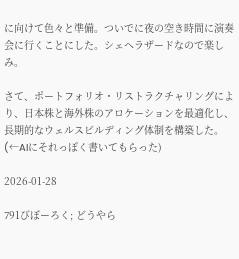に向けて色々と準備。ついでに夜の空き時間に演奏会に行くことにした。シェヘラザードなので楽しみ。

さて、ポートフォリオ・リストラクチャリングにより、日本株と海外株のアロケーションを最適化し、長期的なウェルスビルディング体制を構築した。(←AIにそれっぽく書いてもらった)

2026-01-28

791びぼーろく; どうやら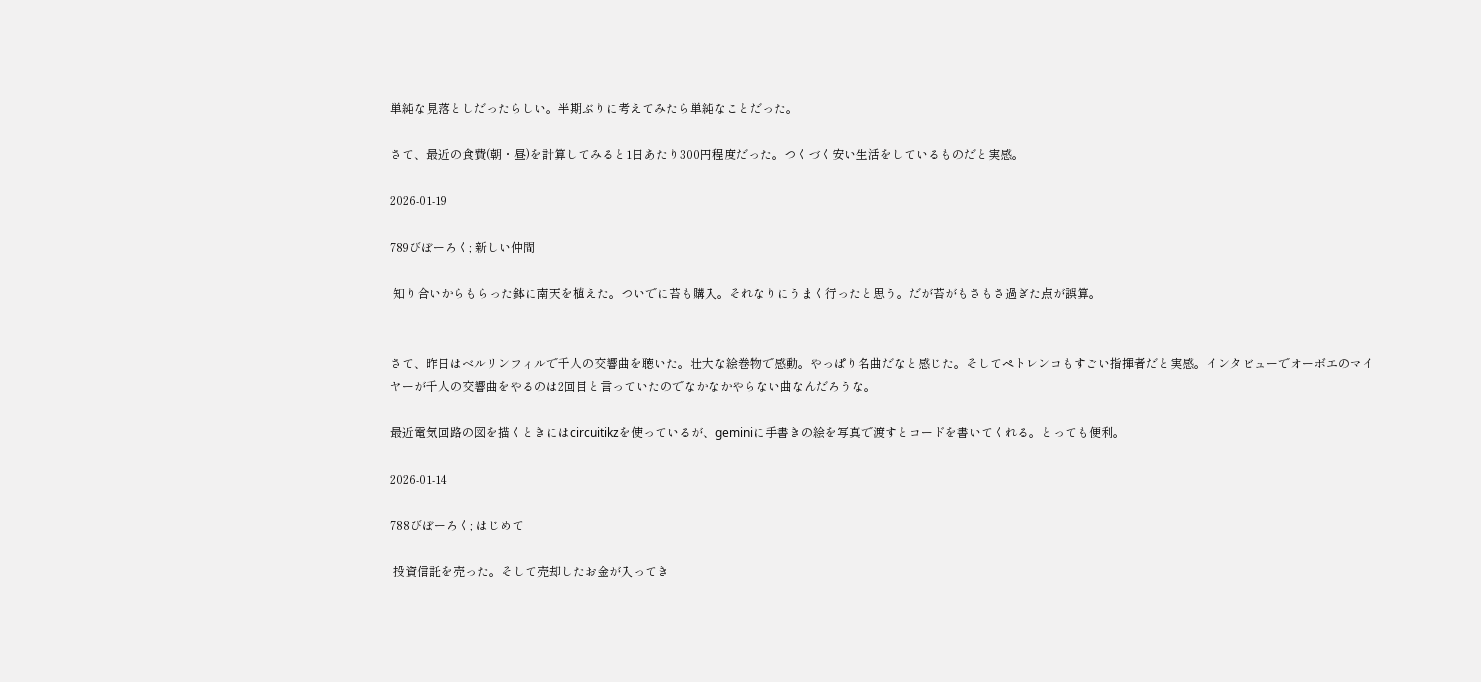単純な見落としだったらしい。半期ぶりに考えてみたら単純なことだった。

さて、最近の食費(朝・昼)を計算してみると1日あたり300円程度だった。つくづく安い生活をしているものだと実感。

2026-01-19

789びぼーろく; 新しい仲間

 知り合いからもらった鉢に南天を植えた。ついでに苔も購入。それなりにうまく行ったと思う。だが苔がもさもさ過ぎた点が誤算。


さて、昨日はベルリンフィルで千人の交響曲を聴いた。壮大な絵巻物で感動。やっぱり名曲だなと感じた。そしてペトレンコもすごい指揮者だと実感。インタビューでオーボエのマイヤーが千人の交響曲をやるのは2回目と言っていたのでなかなかやらない曲なんだろうな。

最近電気回路の図を描くときにはcircuitikzを使っているが、geminiに手書きの絵を写真で渡すとコードを書いてくれる。とっても便利。

2026-01-14

788びぼーろく; はじめて

 投資信託を売った。そして売却したお金が入ってき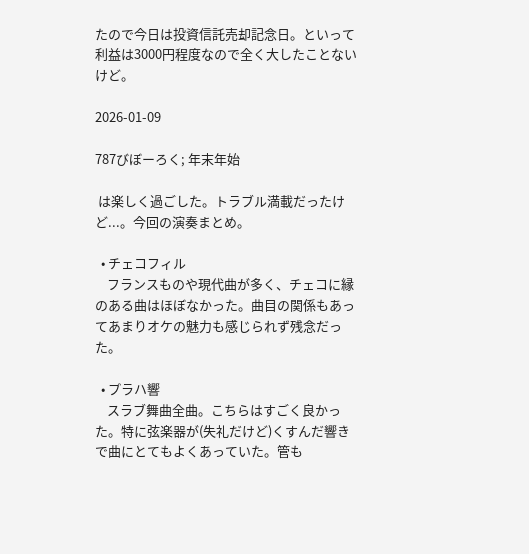たので今日は投資信託売却記念日。といって利益は3000円程度なので全く大したことないけど。

2026-01-09

787びぼーろく; 年末年始

 は楽しく過ごした。トラブル満載だったけど...。今回の演奏まとめ。

  • チェコフィル
    フランスものや現代曲が多く、チェコに縁のある曲はほぼなかった。曲目の関係もあってあまりオケの魅力も感じられず残念だった。

  • プラハ響
    スラブ舞曲全曲。こちらはすごく良かった。特に弦楽器が(失礼だけど)くすんだ響きで曲にとてもよくあっていた。管も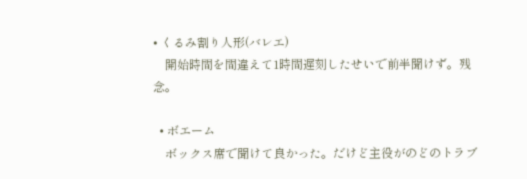• くるみ割り人形(バレエ)
    開始時間を間違えて1時間遅刻したせいで前半聞けず。残念。

  • ボエーム
    ボックス席で聞けて良かった。だけど主役がのどのトラブ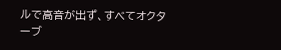ルで高音が出ず、すべてオクターブ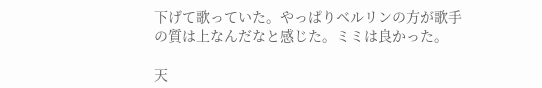下げて歌っていた。やっぱりベルリンの方が歌手の質は上なんだなと感じた。ミミは良かった。

天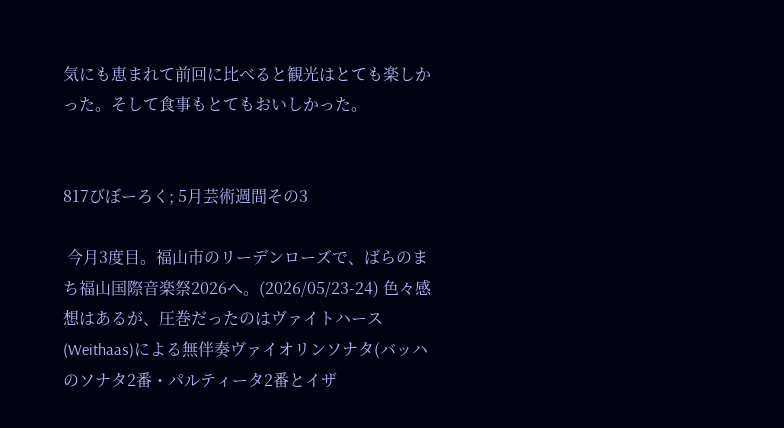気にも恵まれて前回に比べると観光はとても楽しかった。そして食事もとてもおいしかった。


817びぼーろく; 5月芸術週間その3

 今月3度目。福山市のリーデンローズで、ばらのまち福山国際音楽祭2026へ。(2026/05/23-24) 色々感想はあるが、圧巻だったのはヴァイトハース(Weithaas)による無伴奏ヴァイオリンソナタ(バッハのソナタ2番・パルティータ2番とイザ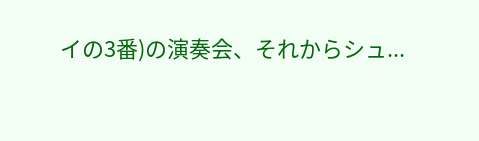イの3番)の演奏会、それからシュ...